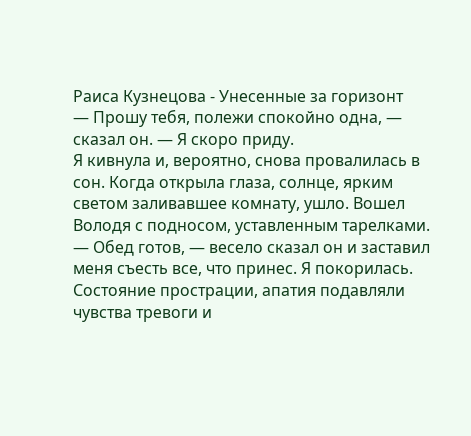Раиса Кузнецова - Унесенные за горизонт
― Прошу тебя, полежи спокойно одна, ― сказал он. ― Я скоро приду.
Я кивнула и, вероятно, снова провалилась в сон. Когда открыла глаза, солнце, ярким светом заливавшее комнату, ушло. Вошел Володя с подносом, уставленным тарелками.
― Обед готов, ― весело сказал он и заставил меня съесть все, что принес. Я покорилась. Состояние прострации, апатия подавляли чувства тревоги и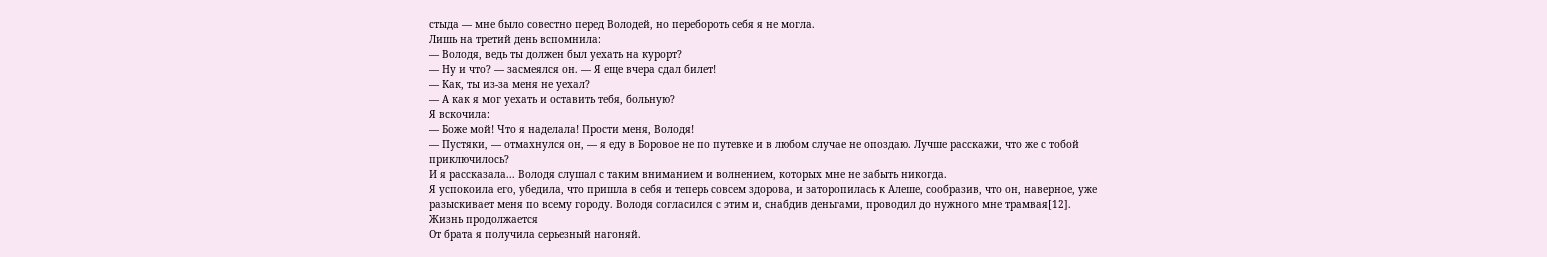стыда ― мне было совестно перед Володей, но перебороть себя я не могла.
Лишь на третий день вспомнила:
― Володя, ведь ты должен был уехать на курорт?
― Ну и что? ― засмеялся он. ― Я еще вчера сдал билет!
― Как, ты из-за меня не уехал?
― А как я мог уехать и оставить тебя, больную?
Я вскочила:
― Боже мой! Что я наделала! Прости меня, Володя!
― Пустяки, ― отмахнулся он, ― я еду в Боровое не по путевке и в любом случае не опоздаю. Лучше расскажи, что же с тобой приключилось?
И я рассказала... Володя слушал с таким вниманием и волнением, которых мне не забыть никогда.
Я успокоила его, убедила, что пришла в себя и теперь совсем здорова, и заторопилась к Алеше, сообразив, что он, наверное, уже разыскивает меня по всему городу. Володя согласился с этим и, снабдив деньгами, проводил до нужного мне трамвая[12].
Жизнь продолжается
От брата я получила серьезный нагоняй.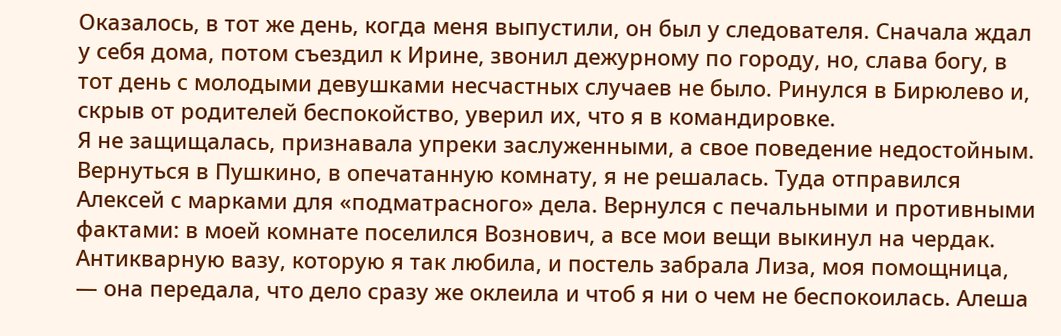Оказалось, в тот же день, когда меня выпустили, он был у следователя. Сначала ждал у себя дома, потом съездил к Ирине, звонил дежурному по городу, но, слава богу, в тот день с молодыми девушками несчастных случаев не было. Ринулся в Бирюлево и, скрыв от родителей беспокойство, уверил их, что я в командировке.
Я не защищалась, признавала упреки заслуженными, а свое поведение недостойным.
Вернуться в Пушкино, в опечатанную комнату, я не решалась. Туда отправился Алексей с марками для «подматрасного» дела. Вернулся с печальными и противными фактами: в моей комнате поселился Вознович, а все мои вещи выкинул на чердак. Антикварную вазу, которую я так любила, и постель забрала Лиза, моя помощница, ― она передала, что дело сразу же оклеила и чтоб я ни о чем не беспокоилась. Алеша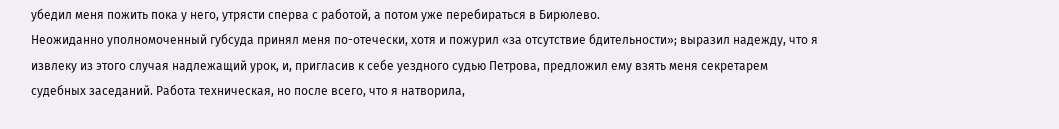убедил меня пожить пока у него, утрясти сперва с работой, а потом уже перебираться в Бирюлево.
Неожиданно уполномоченный губсуда принял меня по-отечески, хотя и пожурил «за отсутствие бдительности»; выразил надежду, что я извлеку из этого случая надлежащий урок, и, пригласив к себе уездного судью Петрова, предложил ему взять меня секретарем судебных заседаний. Работа техническая, но после всего, что я натворила,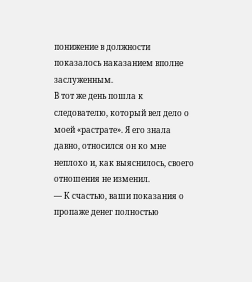понижение в должности показалось наказанием вполне заслуженным.
В тот же день пошла к следователю, который вел дело о моей «растрате». Я его знала давно, относился он ко мне неплохо и, как выяснилось, своего отношения не изменил.
― К счастью, ваши показания о пропаже денег полностью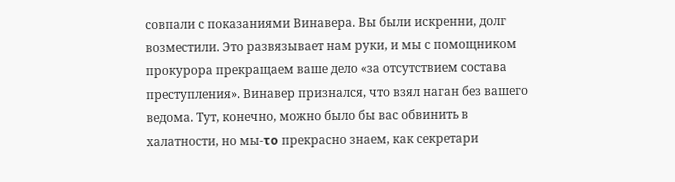совпали с показаниями Винавера. Вы были искренни, долг возместили. Это развязывает нам руки, и мы с помощником прокурора прекращаем ваше дело «за отсутствием состава преступления». Винавер признался, что взял наган без вашего ведома. Тут, конечно, можно было бы вас обвинить в халатности, но мы-το прекрасно знаем, как секретари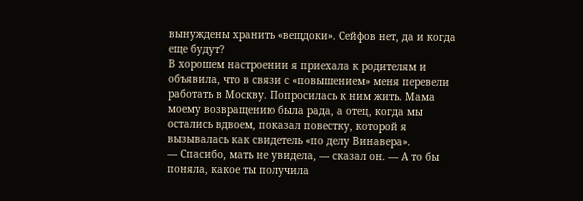вынуждены хранить «вещдоки». Сейфов нет, да и когда еще будут?
В хорошем настроении я приехала к родителям и объявила, что в связи с «повышением» меня перевели работать в Москву. Попросилась к ним жить. Мама моему возвращению была рада, а отец, когда мы остались вдвоем, показал повестку, которой я вызывалась как свидетель «по делу Винавера».
― Спасибо, мать не увидела, ― сказал он. ― А то бы поняла, какое ты получила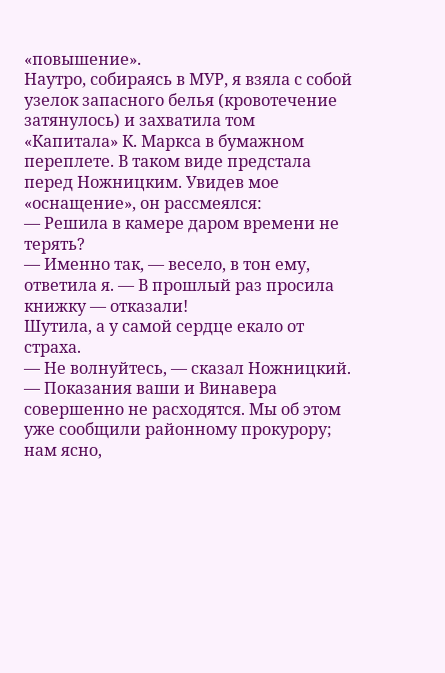«повышение».
Наутро, собираясь в МУР, я взяла с собой узелок запасного белья (кровотечение затянулось) и захватила том «Капитала» К. Маркса в бумажном переплете. В таком виде предстала перед Ножницким. Увидев мое «оснащение», он рассмеялся:
― Решила в камере даром времени не терять?
― Именно так, ― весело, в тон ему, ответила я. ― В прошлый раз просила книжку ― отказали!
Шутила, а у самой сердце екало от страха.
― Не волнуйтесь, ― сказал Ножницкий. ― Показания ваши и Винавера совершенно не расходятся. Мы об этом уже сообщили районному прокурору; нам ясно,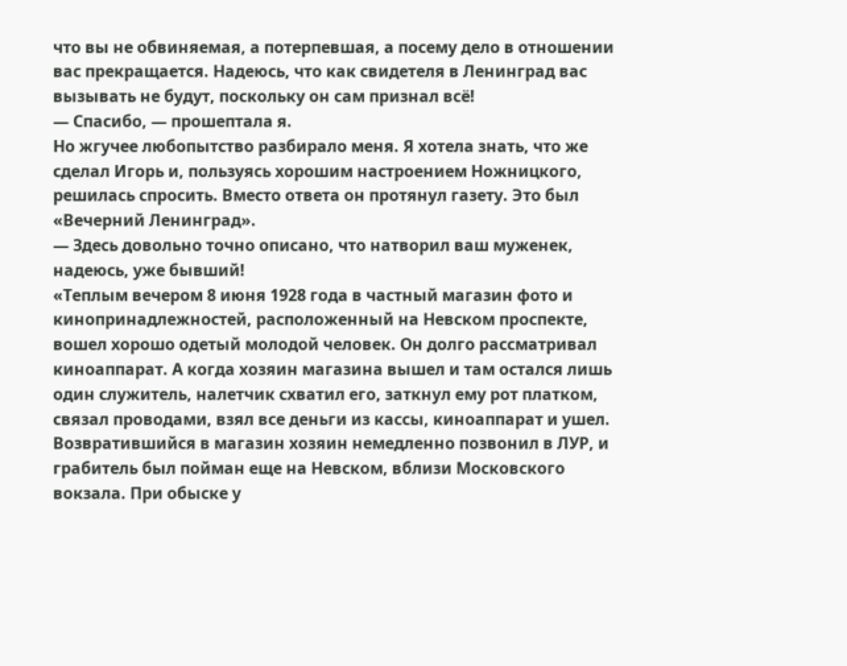что вы не обвиняемая, а потерпевшая, а посему дело в отношении вас прекращается. Надеюсь, что как свидетеля в Ленинград вас вызывать не будут, поскольку он сам признал всё!
― Спасибо, ― прошептала я.
Но жгучее любопытство разбирало меня. Я хотела знать, что же сделал Игорь и, пользуясь хорошим настроением Ножницкого, решилась спросить. Вместо ответа он протянул газету. Это был «Вечерний Ленинград».
― Здесь довольно точно описано, что натворил ваш муженек, надеюсь, уже бывший!
«Теплым вечером 8 июня 1928 года в частный магазин фото и кинопринадлежностей, расположенный на Невском проспекте, вошел хорошо одетый молодой человек. Он долго рассматривал киноаппарат. А когда хозяин магазина вышел и там остался лишь один служитель, налетчик схватил его, заткнул ему рот платком, связал проводами, взял все деньги из кассы, киноаппарат и ушел. Возвратившийся в магазин хозяин немедленно позвонил в ЛУР, и грабитель был пойман еще на Невском, вблизи Московского вокзала. При обыске у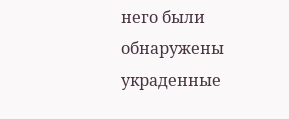него были обнаружены украденные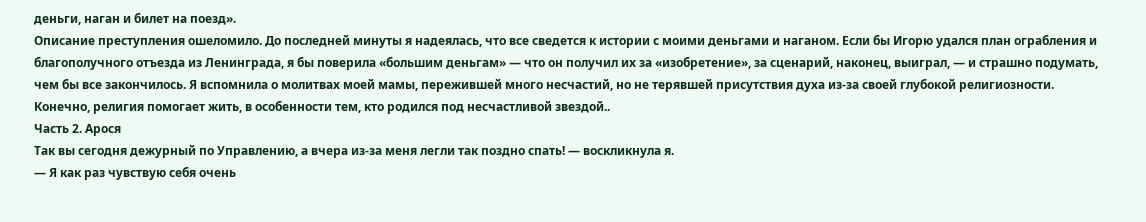деньги, наган и билет на поезд».
Описание преступления ошеломило. До последней минуты я надеялась, что все сведется к истории с моими деньгами и наганом. Если бы Игорю удался план ограбления и благополучного отъезда из Ленинграда, я бы поверила «большим деньгам» ― что он получил их за «изобретение», за сценарий, наконец, выиграл, ― и страшно подумать, чем бы все закончилось. Я вспомнила о молитвах моей мамы, пережившей много несчастий, но не терявшей присутствия духа из-за своей глубокой религиозности. Конечно, религия помогает жить, в особенности тем, кто родился под несчастливой звездой..
Часть 2. Арося
Так вы сегодня дежурный по Управлению, а вчера из-за меня легли так поздно спать! — воскликнула я.
― Я как раз чувствую себя очень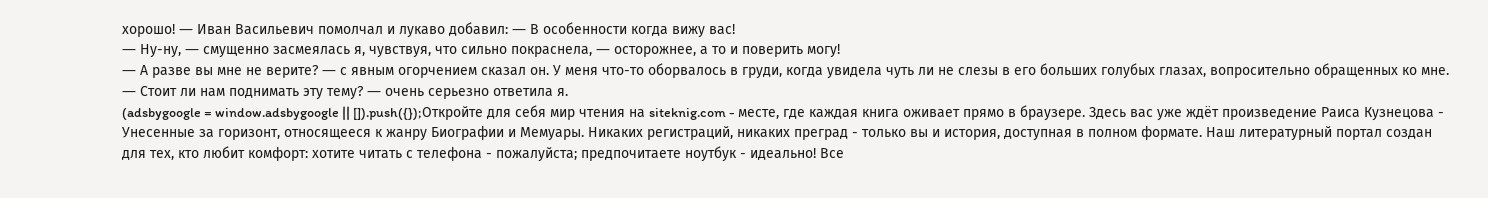хорошо! ― Иван Васильевич помолчал и лукаво добавил: ― В особенности когда вижу вас!
― Ну-ну, ― смущенно засмеялась я, чувствуя, что сильно покраснела, ― осторожнее, а то и поверить могу!
― А разве вы мне не верите? ― с явным огорчением сказал он. У меня что-то оборвалось в груди, когда увидела чуть ли не слезы в его больших голубых глазах, вопросительно обращенных ко мне.
― Стоит ли нам поднимать эту тему? ― очень серьезно ответила я.
(adsbygoogle = window.adsbygoogle || []).push({});Откройте для себя мир чтения на siteknig.com - месте, где каждая книга оживает прямо в браузере. Здесь вас уже ждёт произведение Раиса Кузнецова - Унесенные за горизонт, относящееся к жанру Биографии и Мемуары. Никаких регистраций, никаких преград - только вы и история, доступная в полном формате. Наш литературный портал создан для тех, кто любит комфорт: хотите читать с телефона - пожалуйста; предпочитаете ноутбук - идеально! Все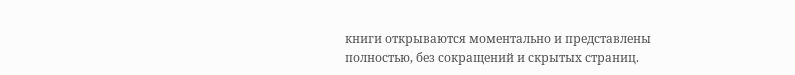книги открываются моментально и представлены полностью, без сокращений и скрытых страниц.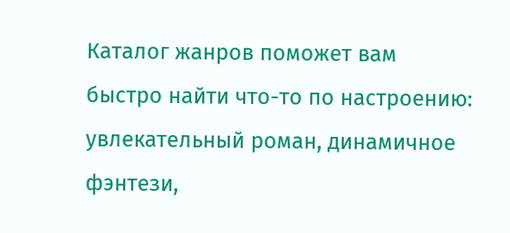Каталог жанров поможет вам быстро найти что-то по настроению: увлекательный роман, динамичное фэнтези,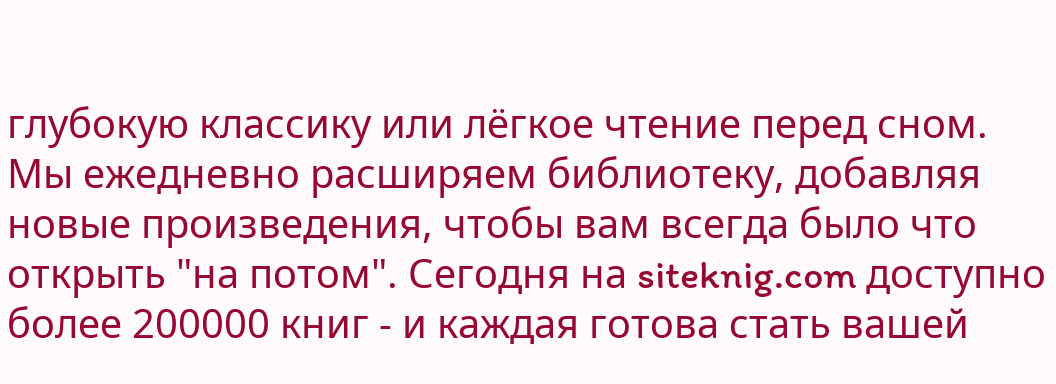глубокую классику или лёгкое чтение перед сном. Мы ежедневно расширяем библиотеку, добавляя новые произведения, чтобы вам всегда было что открыть "на потом". Сегодня на siteknig.com доступно более 200000 книг - и каждая готова стать вашей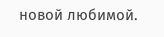новой любимой.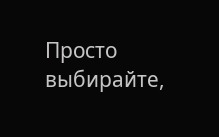Просто выбирайте,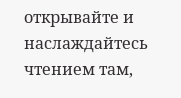открывайте и наслаждайтесь чтением там,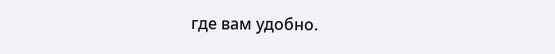где вам удобно.